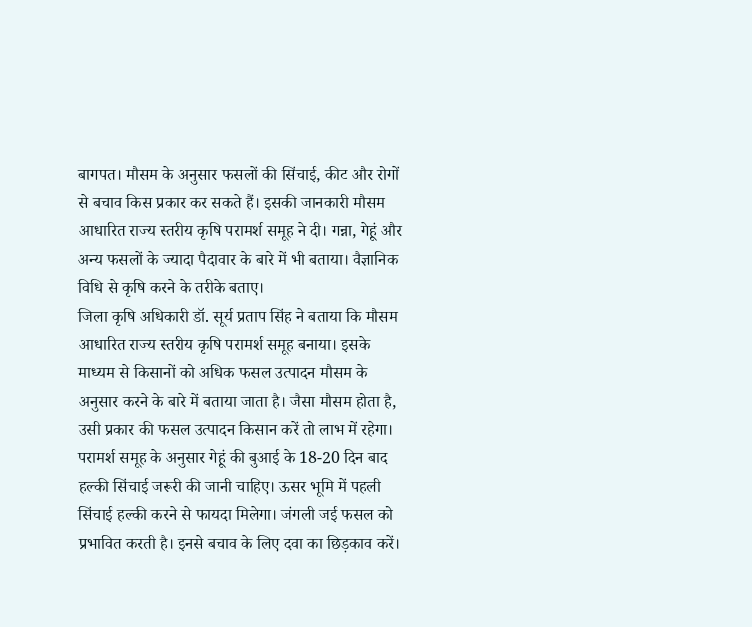बागपत। मौसम के अनुसार फसलों की सिंचाई, कीट और रोगों से बचाव किस प्रकार कर सकते हैं। इसकी जानकारी मौसम आधारित राज्य स्तरीय कृषि परामर्श समूह ने दी। गन्ना, गेहूं और अन्य फसलों के ज्यादा पैदावार के बारे में भी बताया। वैज्ञानिक विधि से कृषि करने के तरीके बताए।
जिला कृषि अधिकारी डॉ. सूर्य प्रताप सिंह ने बताया कि मौसम आधारित राज्य स्तरीय कृषि परामर्श समूह बनाया। इसके माध्यम से किसानों को अधिक फसल उत्पादन मौसम के अनुसार करने के बारे में बताया जाता है। जैसा मौसम होता है, उसी प्रकार की फसल उत्पादन किसान करें तो लाभ में रहेगा। परामर्श समूह के अनुसार गेहूं की बुआई के 18-20 दिन बाद हल्की सिंचाई जरूरी की जानी चाहिए। ऊसर भूमि में पहली सिंचाई हल्की करने से फायदा मिलेगा। जंगली जई फसल को प्रभावित करती है। इनसे बचाव के लिए दवा का छिड़काव करें।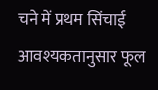चने में प्रथम सिंचाई आवश्यकतानुसार फूल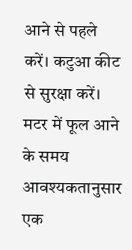आने से पहले करें। कटुआ कीट से सुरक्षा करें। मटर में फूल आने के समय आवश्यकतानुसार एक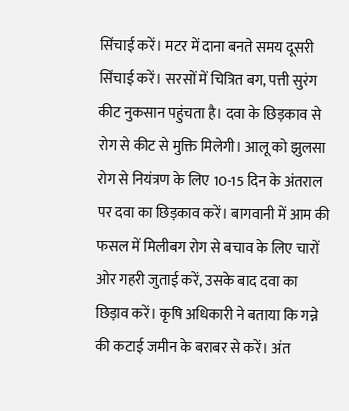सिंचाई करें। मटर में दाना बनते समय दूसरी सिंचाई करें। सरसों में चित्रित बग, पत्ती सुरंग कीट नुकसान पहुंचता है। दवा के छिड़काव से रोग से कीट से मुक्ति मिलेगी। आलू को झुलसा रोग से नियंत्रण के लिए 10-15 दिन के अंतराल पर दवा का छिड़काव करें। बागवानी में आम की फसल में मिलीबग रोग से बचाव के लिए चारों ओर गहरी जुताई करें, उसके बाद दवा का छिड़ाव करें। कृषि अधिकारी ने बताया कि गन्ने की कटाई जमीन के बराबर से करें। अंत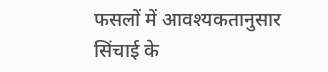फसलों में आवश्यकतानुसार सिंचाई के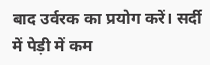बाद उर्वरक का प्रयोग करें। सर्दी में पेड़ी में कम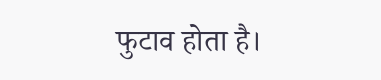फुटाव होता है।